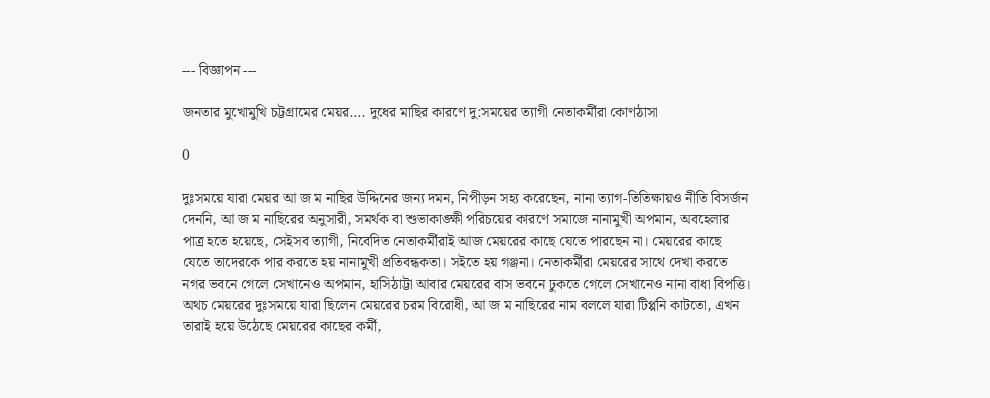--- বিজ্ঞাপন ---

জনতার মুখোমুখি চট্টগ্রামের মেয়র…. দুধের মাছির কারণে দু:সময়ের ত্যাগী নেতাকর্মীরা কোণঠাসা

0

দুঃসময়ে যারা মেয়র আ জ ম নাছির উদ্দিনের জন্য দমন, নিপীড়ন সহ্য করেছেন, নানা ত্যাগ-তিতিক্ষায়ও নীতি বিসর্জন দেননি, আ জ ম নাছিরের অনুসারী, সমর্থক বা শুভাকাঙ্ক্ষী পরিচয়ের কারণে সমাজে নানামুখী অপমান, অবহেলার পাত্র হতে হয়েছে, সেইসব ত্যাগী, নিবেদিত নেতাকর্মীরাই আজ মেয়রের কাছে যেতে পারছেন না। মেয়রের কাছে যেতে তাদেরকে পার করতে হয় নানামুখী প্রতিবন্ধকতা। সইতে হয় গঞ্জনা। নেতাকর্মীরা মেয়রের সাথে দেখা করতে নগর ভবনে গেলে সেখানেও অপমান, হাসিঠাট্টা আবার মেয়রের বাস ভবনে ঢুকতে গেলে সেখানেও নানা বাধা বিপত্তি। অথচ মেয়রের দুঃসময়ে যারা ছিলেন মেয়রের চরম বিরোধী, আ জ ম নাছিরের নাম বললে যারা টিপ্পনি কাটতো, এখন তারাই হয়ে উঠেছে মেয়রের কাছের কর্মী,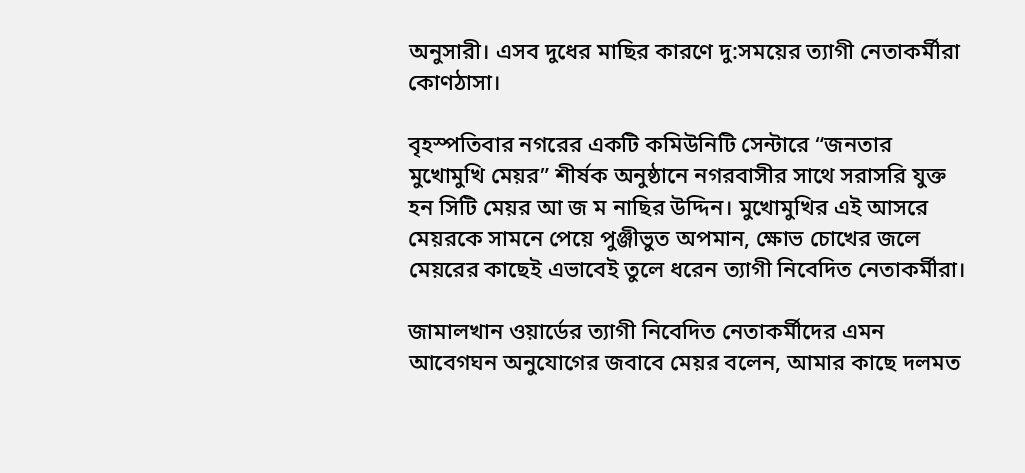অনুসারী। এসব দুধের মাছির কারণে দু:সময়ের ত্যাগী নেতাকর্মীরা কোণঠাসা।

বৃহস্পতিবার নগরের একটি কমিউনিটি সেন্টারে “জনতার মুখোমুখি মেয়র” শীর্ষক অনুষ্ঠানে নগরবাসীর সাথে সরাসরি যুক্ত হন সিটি মেয়র আ জ ম নাছির উদ্দিন। মুখোমুখির এই আসরে মেয়রকে সামনে পেয়ে পুঞ্জীভুত অপমান, ক্ষোভ চোখের জলে মেয়রের কাছেই এভাবেই তুলে ধরেন ত্যাগী নিবেদিত নেতাকর্মীরা।

জামালখান ওয়ার্ডের ত্যাগী নিবেদিত নেতাকর্মীদের এমন আবেগঘন অনুযোগের জবাবে মেয়র বলেন, আমার কাছে দলমত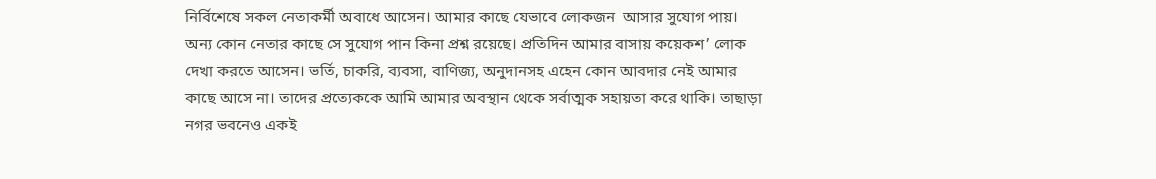নির্বিশেষে সকল নেতাকর্মী অবাধে আসেন। আমার কাছে যেভাবে লোকজন  আসার সুযোগ পায়। অন্য কোন নেতার কাছে সে সুযোগ পান কিনা প্রশ্ন রয়েছে। প্রতিদিন আমার বাসায় কয়েকশ’ লোক দেখা করতে আসেন। ভর্তি, চাকরি, ব্যবসা, বাণিজ্য, অনুদানসহ এহেন কোন আবদার নেই আমার কাছে আসে না। তাদের প্রত্যেককে আমি আমার অবস্থান থেকে সর্বাত্মক সহায়তা করে থাকি। তাছাড়া নগর ভবনেও একই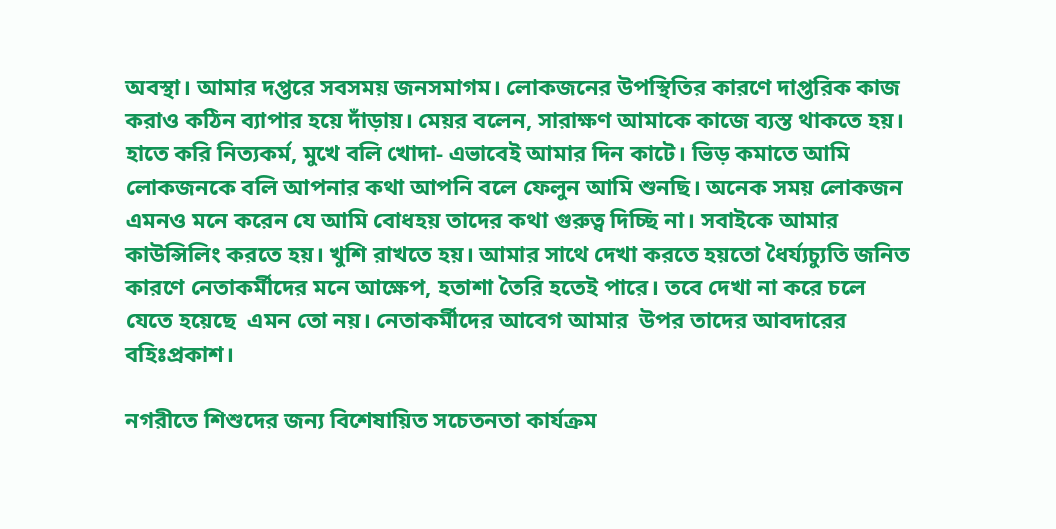অবস্থা। আমার দপ্তরে সবসময় জনসমাগম। লোকজনের উপস্থিতির কারণে দাপ্তরিক কাজ করাও কঠিন ব্যাপার হয়ে দাঁড়ায়। মেয়র বলেন, সারাক্ষণ আমাকে কাজে ব্যস্ত থাকতে হয়। হাতে করি নিত্যকর্ম, মুখে বলি খোদা- এভাবেই আমার দিন কাটে। ভিড় কমাতে আমি লোকজনকে বলি আপনার কথা আপনি বলে ফেলুন আমি শুনছি। অনেক সময় লোকজন এমনও মনে করেন যে আমি বোধহয় তাদের কথা গুরুত্ব দিচ্ছি না। সবাইকে আমার কাউন্সিলিং করতে হয়। খুশি রাখতে হয়। আমার সাথে দেখা করতে হয়তো ধৈর্য্যচ্যুতি জনিত কারণে নেতাকর্মীদের মনে আক্ষেপ, হতাশা তৈরি হতেই পারে। তবে দেখা না করে চলে যেতে হয়েছে  এমন তো নয়। নেতাকর্মীদের আবেগ আমার  উপর তাদের আবদারের বহিঃপ্রকাশ।

নগরীতে শিশুদের জন্য বিশেষায়িত সচেতনতা কার্যক্রম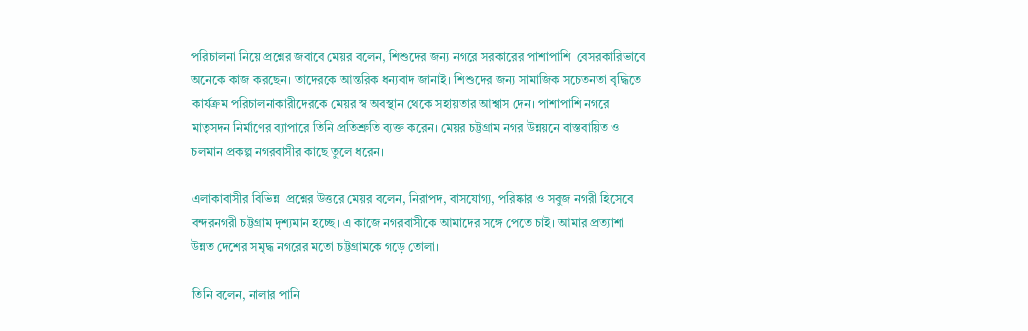পরিচালনা নিয়ে প্রশ্নের জবাবে মেয়র বলেন, শিশুদের জন্য নগরে সরকারের পাশাপাশি  বেসরকারিভাবে অনেকে কাজ করছেন। তাদেরকে আন্তরিক ধন্যবাদ জানাই। শিশুদের জন্য সামাজিক সচেতনতা বৃদ্ধিতে কার্যক্রম পরিচালনাকারীদেরকে মেয়র স্ব অবস্থান থেকে সহায়তার আশ্বাস দেন। পাশাপাশি নগরে মাতৃসদন নির্মাণের ব্যাপারে তিনি প্রতিশ্রুতি ব্যক্ত করেন। মেয়র চট্টগ্রাম নগর উন্নয়নে বাস্তবায়িত ও চলমান প্রকল্প নগরবাসীর কাছে তুলে ধরেন।

এলাকাবাসীর বিভিন্ন  প্রশ্নের উত্তরে মেয়র বলেন, নিরাপদ, বাসযোগ্য, পরিষ্কার ও সবুজ নগরী হিসেবে বন্দরনগরী চট্টগ্রাম দৃশ্যমান হচ্ছে। এ কাজে নগরবাসীকে আমাদের সঙ্গে পেতে চাই। আমার প্রত্যাশা উন্নত দেশের সমৃদ্ধ নগরের মতো চট্টগ্রামকে গড়ে তোলা।

তিনি বলেন, নালার পানি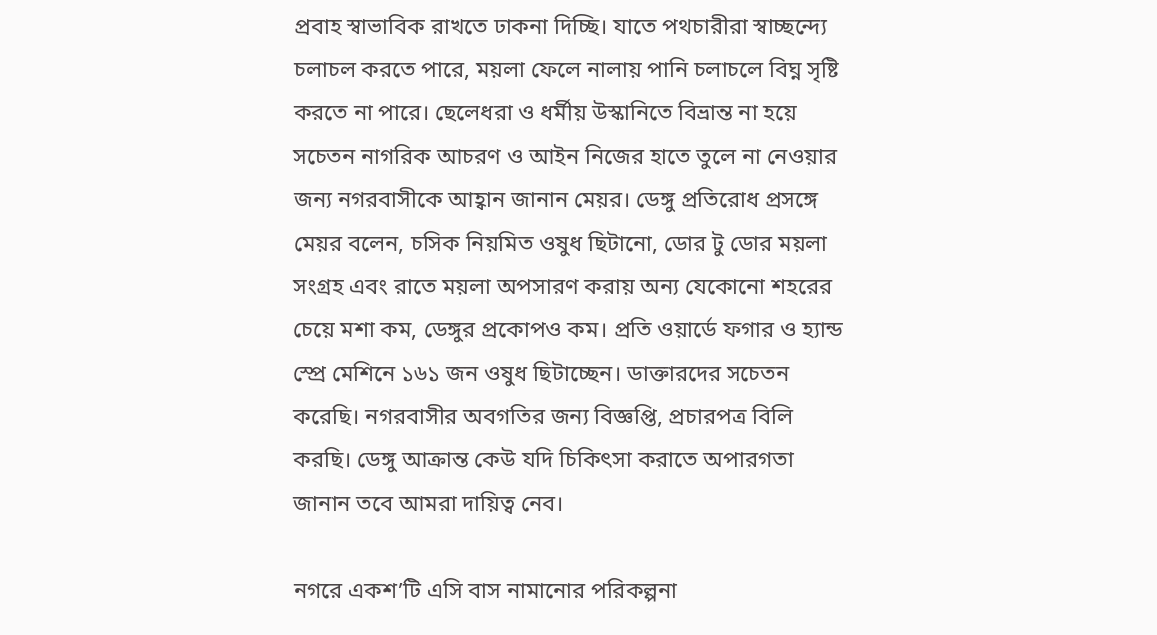প্রবাহ স্বাভাবিক রাখতে ঢাকনা দিচ্ছি। যাতে পথচারীরা স্বাচ্ছন্দ্যে চলাচল করতে পারে, ময়লা ফেলে নালায় পানি চলাচলে বিঘ্ন সৃষ্টি করতে না পারে। ছেলেধরা ও ধর্মীয় উস্কানিতে বিভ্রান্ত না হয়ে সচেতন নাগরিক আচরণ ও আইন নিজের হাতে তুলে না নেওয়ার জন্য নগরবাসীকে আহ্বান জানান মেয়র। ডেঙ্গু প্রতিরোধ প্রসঙ্গে মেয়র বলেন, চসিক নিয়মিত ওষুধ ছিটানো, ডোর টু ডোর ময়লা সংগ্রহ এবং রাতে ময়লা অপসারণ করায় অন্য যেকোনো শহরের চেয়ে মশা কম, ডেঙ্গুর প্রকোপও কম। প্রতি ওয়ার্ডে ফগার ও হ্যান্ড স্প্রে মেশিনে ১৬১ জন ওষুধ ছিটাচ্ছেন। ডাক্তারদের সচেতন করেছি। নগরবাসীর অবগতির জন্য বিজ্ঞপ্তি, প্রচারপত্র বিলি করছি। ডেঙ্গু আক্রান্ত কেউ যদি চিকিৎসা করাতে অপারগতা জানান তবে আমরা দায়িত্ব নেব।

নগরে একশ’টি এসি বাস নামানোর পরিকল্পনা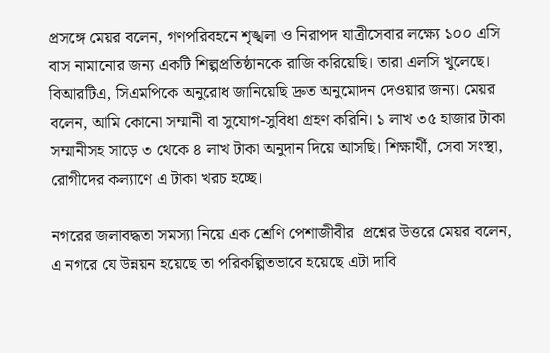প্রসঙ্গে মেয়র বলেন, গণপরিবহনে শৃঙ্খলা ও নিরাপদ যাত্রীসেবার লক্ষ্যে ১০০ এসি বাস নামানোর জন্য একটি শিল্পপ্রতিষ্ঠানকে রাজি করিয়েছি। তারা এলসি খুলেছে। বিআরটিএ, সিএমপিকে অনুরোধ জানিয়েছি দ্রুত অনুমোদন দেওয়ার জন্য। মেয়র বলেন, আমি কোনো সম্মানী বা সুযোগ-সুবিধা গ্রহণ করিনি। ১ লাখ ৩৫ হাজার টাকা সম্মানীসহ সাড়ে ৩ থেকে ৪ লাখ টাকা অনুদান দিয়ে আসছি। শিক্ষার্থী, সেবা সংস্থা, রোগীদের কল্যাণে এ টাকা খরচ হচ্ছে।

নগরের জলাবদ্ধতা সমস্যা নিয়ে এক শ্রেণি পেশাজীবীর  প্রশ্নের উত্তরে মেয়র বলেন, এ নগরে যে উন্নয়ন হয়েছে তা পরিকল্পিতভাবে হয়েছে এটা দাবি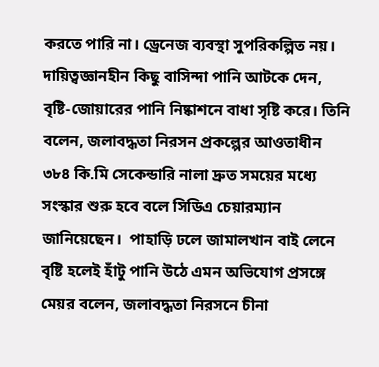করতে পারি না। ড্রেনেজ ব্যবস্থা সুপরিকল্পিত নয়। দায়িত্বজ্ঞানহীন কিছু বাসিন্দা পানি আটকে দেন, বৃষ্টি-জোয়ারের পানি নিষ্কাশনে বাধা সৃষ্টি করে। তিনি বলেন, জলাবদ্ধতা নিরসন প্রকল্পের আওতাধীন ৩৮৪ কি.মি সেকেন্ডারি নালা দ্রুত সময়ের মধ্যে সংস্কার শুরু হবে বলে সিডিএ চেয়ারম্যান জানিয়েছেন।  পাহাড়ি ঢলে জামালখান বাই লেনে বৃষ্টি হলেই হাঁটু পানি উঠে এমন অভিযোগ প্রসঙ্গে মেয়র বলেন, জলাবদ্ধতা নিরসনে চীনা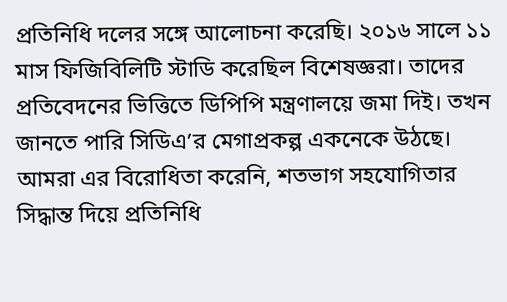প্রতিনিধি দলের সঙ্গে আলোচনা করেছি। ২০১৬ সালে ১১ মাস ফিজিবিলিটি স্টাডি করেছিল বিশেষজ্ঞরা। তাদের প্রতিবেদনের ভিত্তিতে ডিপিপি মন্ত্রণালয়ে জমা দিই। তখন জানতে পারি সিডিএ’র মেগাপ্রকল্প একনেকে উঠছে। আমরা এর বিরোধিতা করেনি, শতভাগ সহযোগিতার সিদ্ধান্ত দিয়ে প্রতিনিধি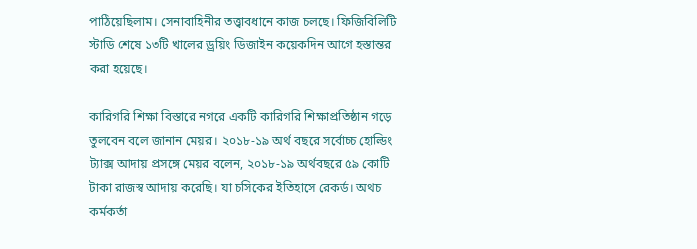পাঠিয়েছিলাম। সেনাবাহিনীর তত্ত্বাবধানে কাজ চলছে। ফিজিবিলিটি স্টাডি শেষে ১৩টি খালের ড্রয়িং ডিজাইন কয়েকদিন আগে হস্তান্তর করা হয়েছে।

কারিগরি শিক্ষা বিস্তারে নগরে একটি কারিগরি শিক্ষাপ্রতিষ্ঠান গড়ে তুলবেন বলে জানান মেয়র। ২০১৮-১৯ অর্থ বছরে সর্বোচ্চ হোল্ডিং ট্যাক্স আদায় প্রসঙ্গে মেয়র বলেন, ২০১৮-১৯ অর্থবছরে ৫৯ কোটি টাকা রাজস্ব আদায় করেছি। যা চসিকের ইতিহাসে রেকর্ড। অথচ কর্মকর্তা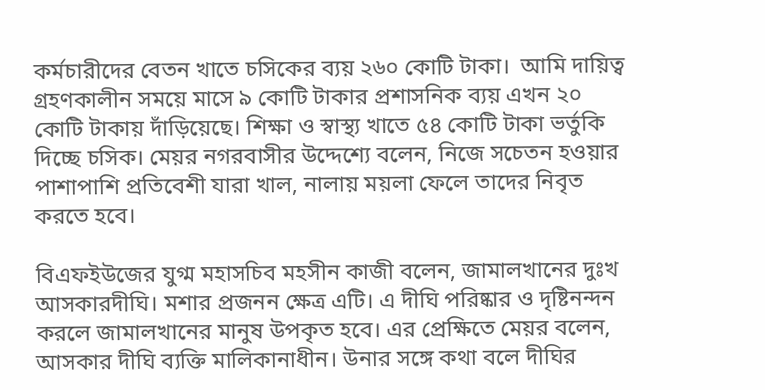কর্মচারীদের বেতন খাতে চসিকের ব্যয় ২৬০ কোটি টাকা।  আমি দায়িত্ব গ্রহণকালীন সময়ে মাসে ৯ কোটি টাকার প্রশাসনিক ব্যয় এখন ২০ কোটি টাকায় দাঁড়িয়েছে। শিক্ষা ও স্বাস্থ্য খাতে ৫৪ কোটি টাকা ভর্তুকি দিচ্ছে চসিক। মেয়র নগরবাসীর উদ্দেশ্যে বলেন, নিজে সচেতন হওয়ার পাশাপাশি প্রতিবেশী যারা খাল, নালায় ময়লা ফেলে তাদের নিবৃত করতে হবে।

বিএফইউজের যুগ্ম মহাসচিব মহসীন কাজী বলেন, জামালখানের দুঃখ আসকারদীঘি। মশার প্রজনন ক্ষেত্র এটি। এ দীঘি পরিষ্কার ও দৃষ্টিনন্দন করলে জামালখানের মানুষ উপকৃত হবে। এর প্রেক্ষিতে মেয়র বলেন, আসকার দীঘি ব্যক্তি মালিকানাধীন। উনার সঙ্গে কথা বলে দীঘির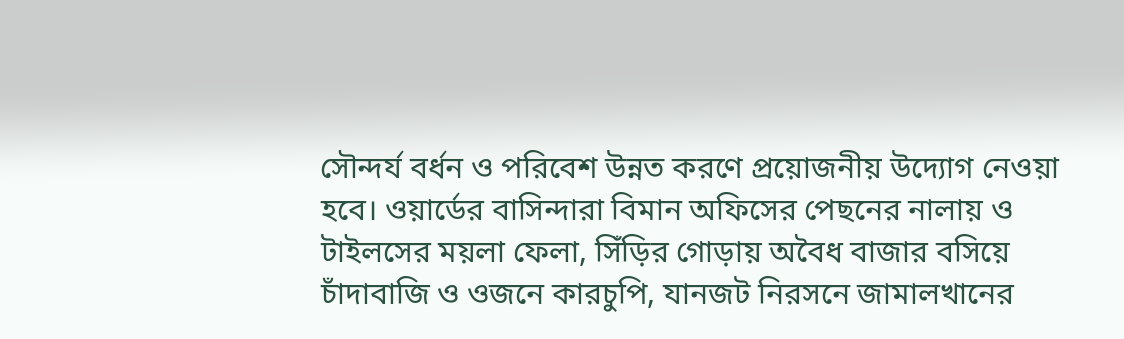সৌন্দর্য বর্ধন ও পরিবেশ উন্নত করণে প্রয়োজনীয় উদ্যোগ নেওয়া হবে। ওয়ার্ডের বাসিন্দারা বিমান অফিসের পেছনের নালায় ও টাইলসের ময়লা ফেলা, সিঁড়ির গোড়ায় অবৈধ বাজার বসিয়ে চাঁদাবাজি ও ওজনে কারচুপি, যানজট নিরসনে জামালখানের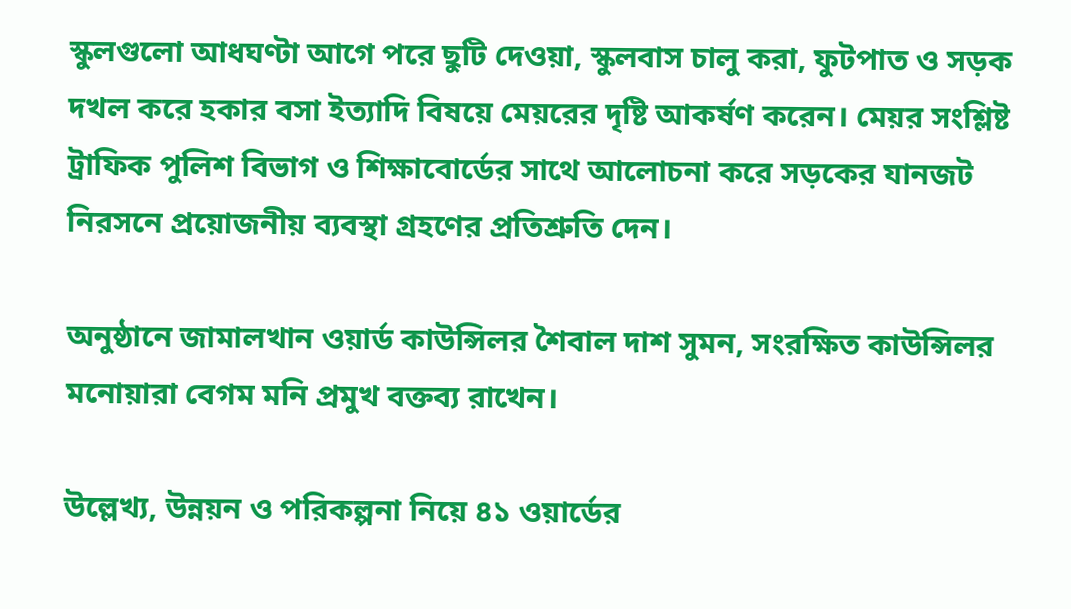স্কুলগুলো আধঘণ্টা আগে পরে ছুটি দেওয়া, স্কুলবাস চালু করা, ফুটপাত ও সড়ক দখল করে হকার বসা ইত্যাদি বিষয়ে মেয়রের দৃষ্টি আকর্ষণ করেন। মেয়র সংশ্লিষ্ট ট্রাফিক পুলিশ বিভাগ ও শিক্ষাবোর্ডের সাথে আলোচনা করে সড়কের যানজট নিরসনে প্রয়োজনীয় ব্যবস্থা গ্রহণের প্রতিশ্রুতি দেন।

অনুষ্ঠানে জামালখান ওয়ার্ড কাউন্সিলর শৈবাল দাশ সুমন, সংরক্ষিত কাউন্সিলর মনোয়ারা বেগম মনি প্রমুখ বক্তব্য রাখেন।

উল্লেখ্য, উন্নয়ন ও পরিকল্পনা নিয়ে ৪১ ওয়ার্ডের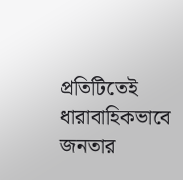প্রতিটিতেই ধারাবাহিকভাবে জনতার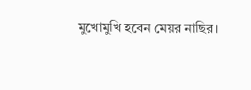মুখোমুখি হবেন মেয়র নাছির।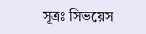সূত্রঃ সিভয়েস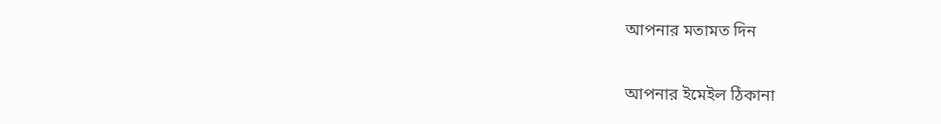আপনার মতামত দিন

আপনার ইমেইল ঠিকানা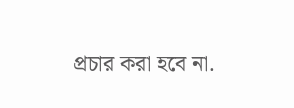প্রচার করা হবে না.